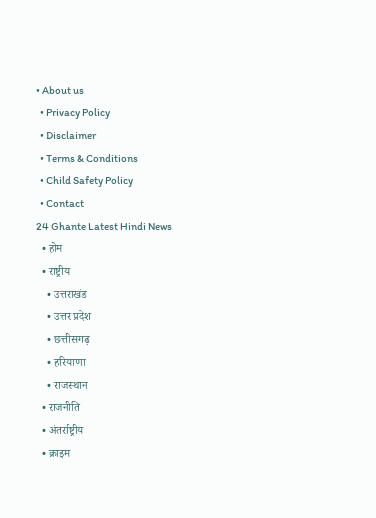• About us
  • Privacy Policy
  • Disclaimer
  • Terms & Conditions
  • Child Safety Policy
  • Contact
24 Ghante Latest Hindi News
  • होम
  • राष्ट्रीय
    • उत्तराखंड
    • उत्तर प्रदेश
    • छत्तीसगढ़
    • हरियाणा
    • राजस्थान
  • राजनीति
  • अंतर्राष्ट्रीय
  • क्राइम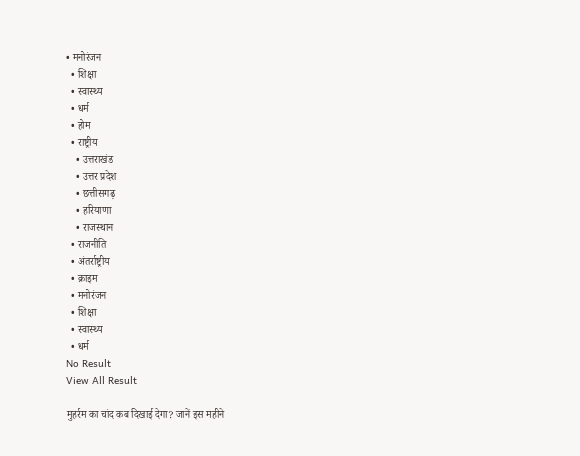• मनोरंजन
  • शिक्षा
  • स्वास्थ्य
  • धर्म
  • होम
  • राष्ट्रीय
    • उत्तराखंड
    • उत्तर प्रदेश
    • छत्तीसगढ़
    • हरियाणा
    • राजस्थान
  • राजनीति
  • अंतर्राष्ट्रीय
  • क्राइम
  • मनोरंजन
  • शिक्षा
  • स्वास्थ्य
  • धर्म
No Result
View All Result

मुहर्रम का चांद कब दिखाई देगा? जानें इस महीने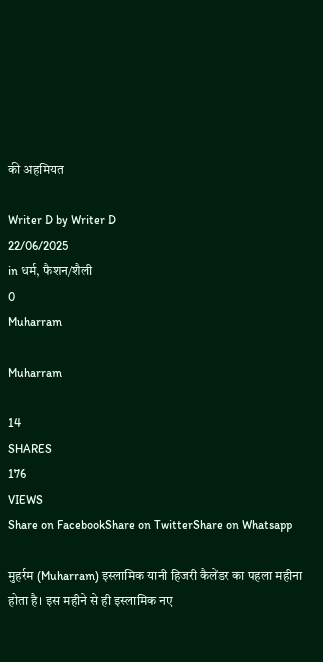की अहमियत

Writer D by Writer D
22/06/2025
in धर्म, फैशन/शैली
0
Muharram

Muharram

14
SHARES
176
VIEWS
Share on FacebookShare on TwitterShare on Whatsapp

मुहर्रम (Muharram) इस्लामिक यानी हिजरी कैलेंडर का पहला महीना होता है। इस महीने से ही इस्लामिक नए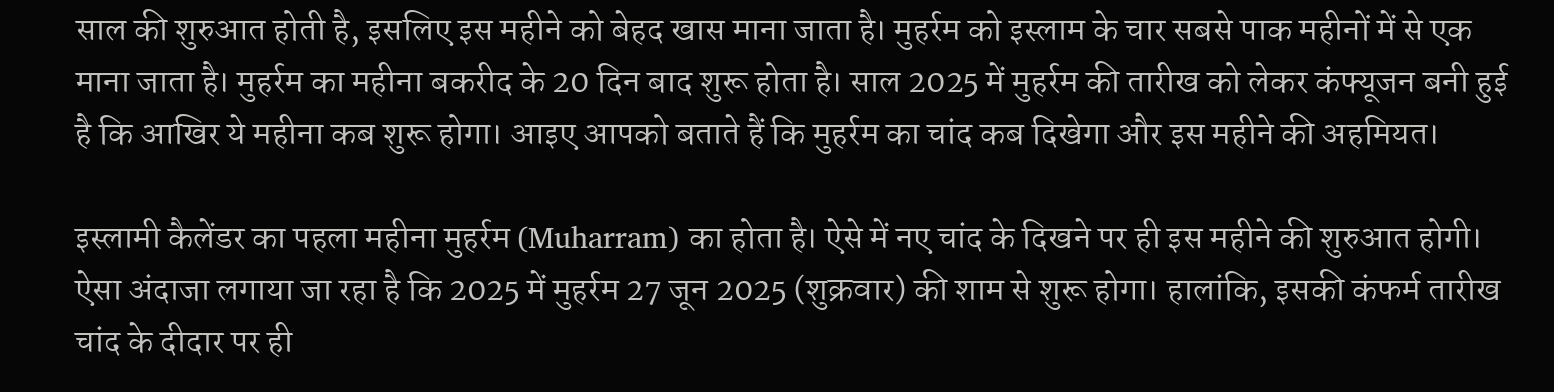साल की शुरुआत होती है, इसलिए इस महीने को बेहद खास माना जाता है। मुहर्रम को इस्लाम के चार सबसे पाक महीनों में से एक माना जाता है। मुहर्रम का महीना बकरीद के 20 दिन बाद शुरू होता है। साल 2025 में मुहर्रम की तारीख को लेकर कंफ्यूजन बनी हुई है कि आखिर ये महीना कब शुरू होगा। आइए आपको बताते हैं कि मुहर्रम का चांद कब दिखेगा और इस महीने की अहमियत।

इस्लामी कैलेंडर का पहला महीना मुहर्रम (Muharram) का होता है। ऐसे में नए चांद के दिखने पर ही इस महीने की शुरुआत होगी। ऐसा अंदाजा लगाया जा रहा है कि 2025 में मुहर्रम 27 जून 2025 (शुक्रवार) की शाम से शुरू होगा। हालांकि, इसकी कंफर्म तारीख चांद के दीदार पर ही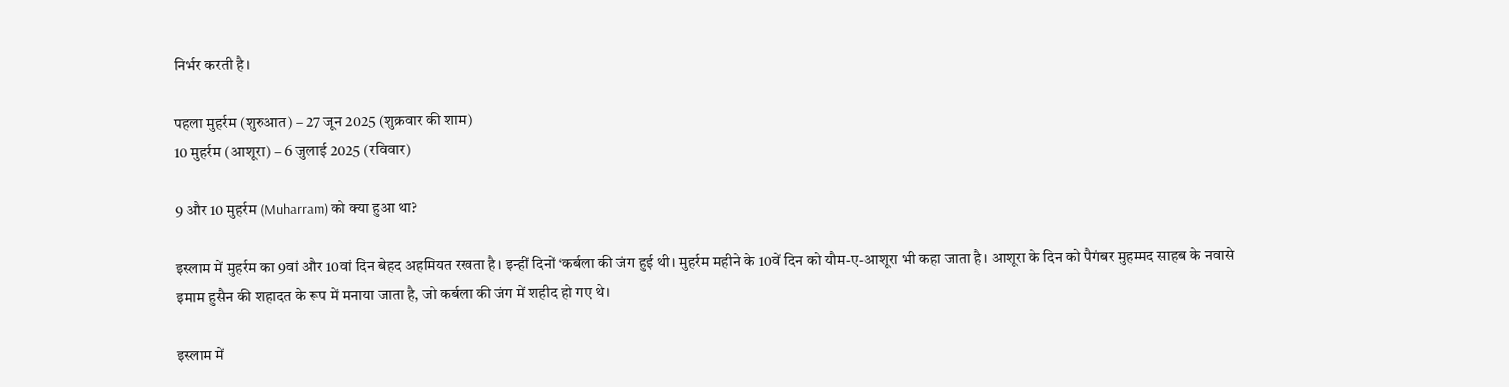निर्भर करती है।

पहला मुहर्रम (शुरुआत) – 27 जून 2025 (शुक्रवार की शाम)
10 मुहर्रम (आशूरा) – 6 जुलाई 2025 (रविवार)

9 और 10 मुहर्रम (Muharram) को क्या हुआ था?

इस्लाम में मुहर्रम का 9वां और 10वां दिन बेहद अहमियत रखता है। इन्हीं दिनों ‘कर्बला की जंग हुई थी। मुहर्रम महीने के 10वें दिन को यौम-ए-आशूरा भी कहा जाता है। आशूरा के दिन को पैगंबर मुहम्मद साहब के नवासे इमाम हुसैन की शहादत के रूप में मनाया जाता है, जो कर्बला की जंग में शहीद हो गए थे।

इस्लाम में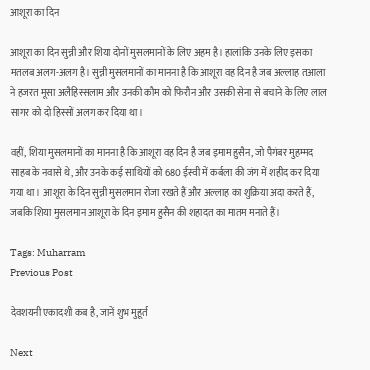आशूरा का दिन

आशूरा का दिन सुन्नी और शिया दोनों मुसलमानों के लिए अहम है। हालांकि उनके लिए इसका मतलब अलग-अलग है। सुन्नी मुसलमानों का मानना है कि आशूरा वह दिन है जब अल्लाह तआला ने हजरत मूसा अलैहिस्सलाम और उनकी कौम को फिरौन और उसकी सेना से बचाने के लिए लाल सागर को दो हिस्सों अलग कर दिया था।

वहीं, शिया मुसलमानों का मानना है कि आशूरा वह दिन है जब इमाम हुसैन, जो पैगंबर मुहम्मद साहब के नवासे थे, और उनके कई साथियों को 680 ईस्वी में कर्बला की जंग में शहीद कर दिया गया था। आशूरा के दिन सुन्नी मुसलमान रोजा रखते हैं और अल्लाह का शुक्रिया अदा करते हैं, जबकि शिया मुसलमान आशूरा के दिन इमाम हुसैन की शहादत का मातम मनाते हैं।

Tags: Muharram
Previous Post

देवशयनी एकादशी कब है, जानें शुभ मुहूर्त

Next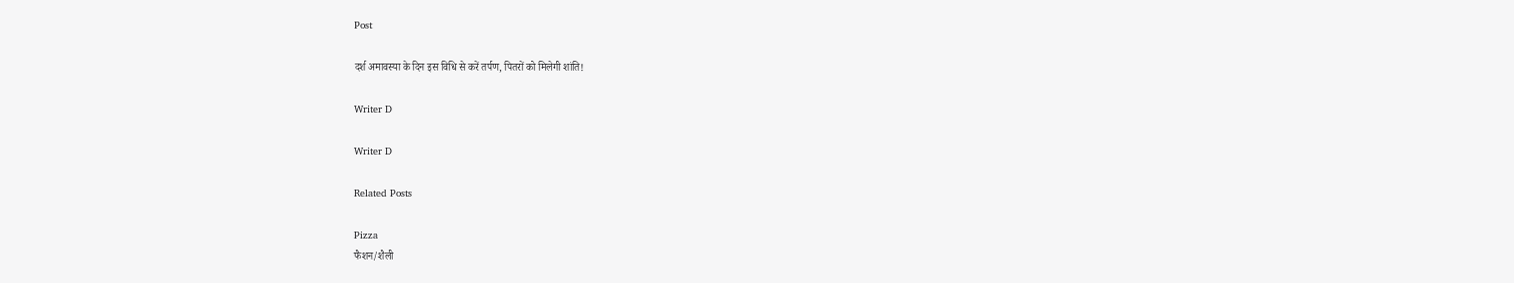Post

दर्श अमावस्या के दिन इस विधि से करें तर्पण, पितरों को मिलेगी शांति!

Writer D

Writer D

Related Posts

Pizza
फैशन/शैली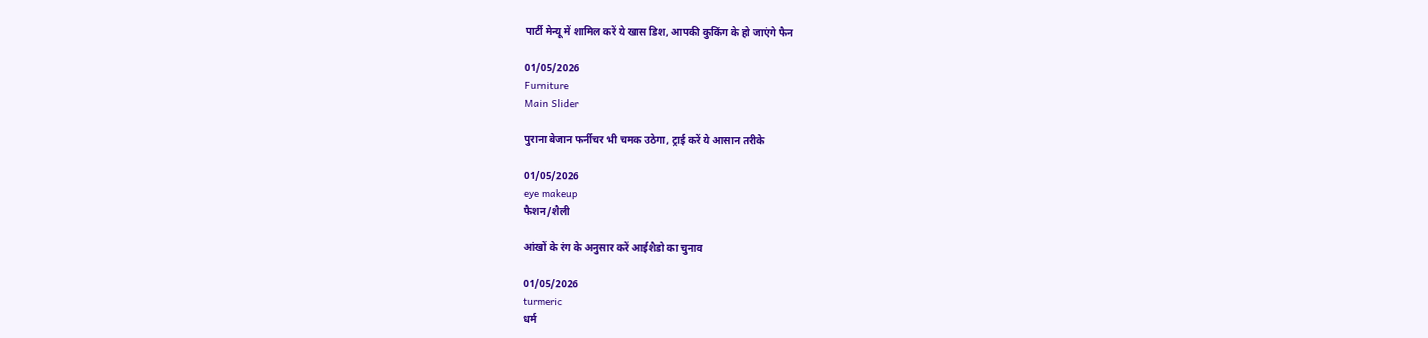पार्टी मेन्यू में शामिल करें ये खास डिश, आपकी कुकिंग के हो जाएंगे फैन

01/05/2026
Furniture
Main Slider

पुराना बेजान फर्नीचर भी चमक उठेगा, ट्राई करें ये आसान तरीके

01/05/2026
eye makeup
फैशन/शैली

आंखों के रंग के अनुसार करें आईशैडो का चुनाव

01/05/2026
turmeric
धर्म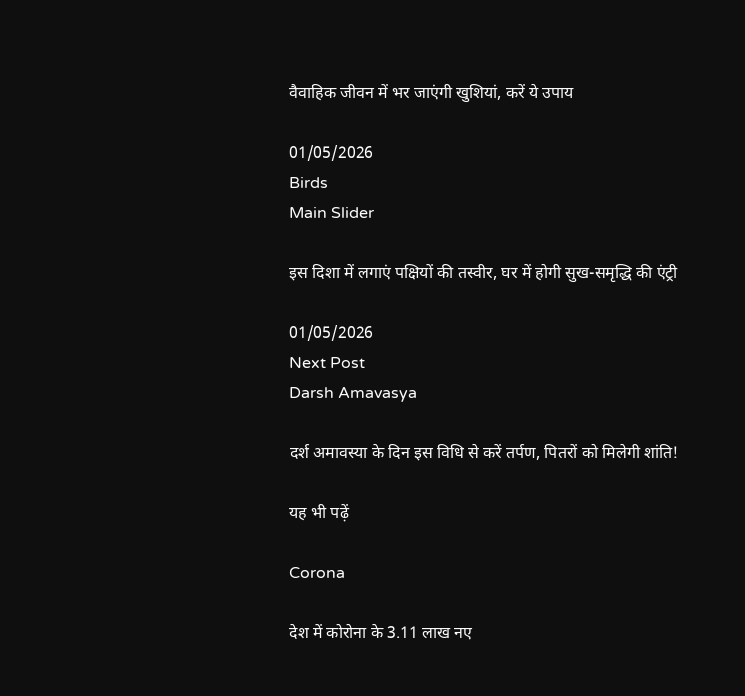वैवाहिक जीवन में भर जाएंगी खुशियां, करें ये उपाय

01/05/2026
Birds
Main Slider

इस दिशा में लगाएं पक्षियों की तस्वीर, घर में होगी सुख-समृद्धि की एंट्री

01/05/2026
Next Post
Darsh Amavasya

दर्श अमावस्या के दिन इस विधि से करें तर्पण, पितरों को मिलेगी शांति!

यह भी पढ़ें

Corona

देश में कोरोना के 3.11 लाख नए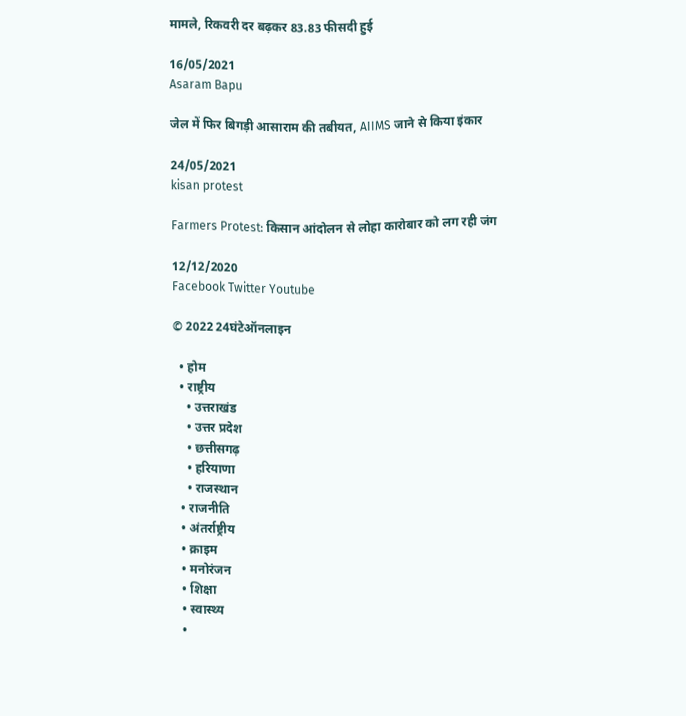मामले, रिकवरी दर बढ़कर 83.83 फीसदी हुई

16/05/2021
Asaram Bapu

जेल में फिर बिगड़ी आसाराम की तबीयत, AIIMS जाने से किया इंकार

24/05/2021
kisan protest

Farmers Protest: किसान आंदोलन से लोहा कारोबार को लग रही जंग

12/12/2020
Facebook Twitter Youtube

© 2022 24घंटेऑनलाइन

  • होम
  • राष्ट्रीय
    • उत्तराखंड
    • उत्तर प्रदेश
    • छत्तीसगढ़
    • हरियाणा
    • राजस्थान
  • राजनीति
  • अंतर्राष्ट्रीय
  • क्राइम
  • मनोरंजन
  • शिक्षा
  • स्वास्थ्य
  •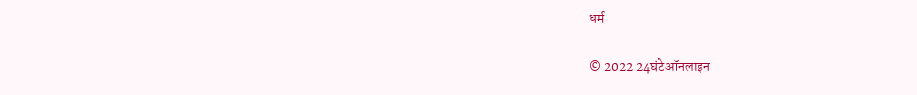धर्म

© 2022 24घंटेऑनलाइन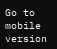Go to mobile version